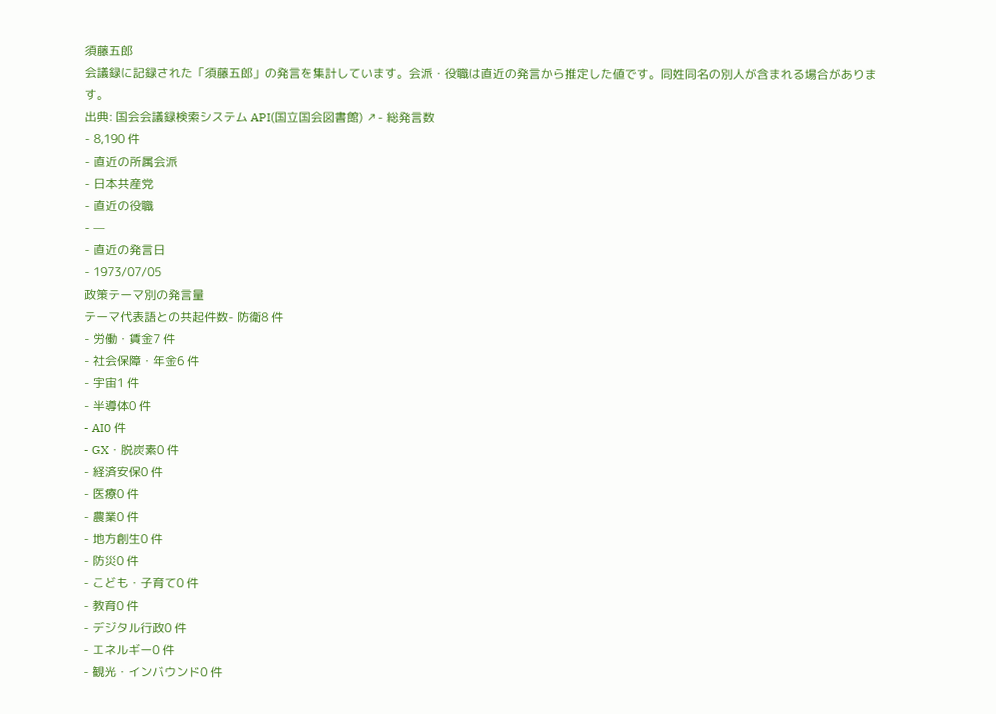須藤五郎
会議録に記録された「須藤五郎」の発言を集計しています。会派・役職は直近の発言から推定した値です。同姓同名の別人が含まれる場合があります。
出典: 国会会議録検索システム API(国立国会図書館) ↗- 総発言数
- 8,190 件
- 直近の所属会派
- 日本共産党
- 直近の役職
- —
- 直近の発言日
- 1973/07/05
政策テーマ別の発言量
テーマ代表語との共起件数- 防衛8 件
- 労働・賃金7 件
- 社会保障・年金6 件
- 宇宙1 件
- 半導体0 件
- AI0 件
- GX・脱炭素0 件
- 経済安保0 件
- 医療0 件
- 農業0 件
- 地方創生0 件
- 防災0 件
- こども・子育て0 件
- 教育0 件
- デジタル行政0 件
- エネルギー0 件
- 観光・インバウンド0 件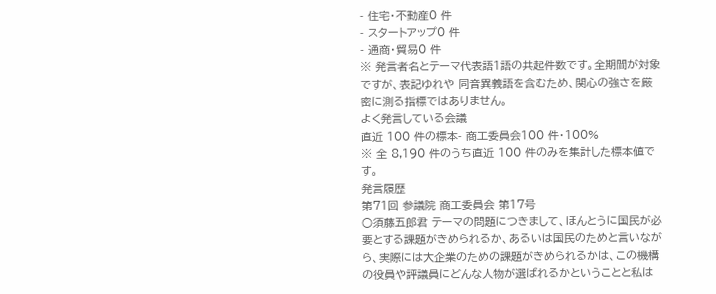- 住宅・不動産0 件
- スタートアップ0 件
- 通商・貿易0 件
※ 発言者名とテーマ代表語1語の共起件数です。全期間が対象ですが、表記ゆれや 同音異義語を含むため、関心の強さを厳密に測る指標ではありません。
よく発言している会議
直近 100 件の標本- 商工委員会100 件・100%
※ 全 8,190 件のうち直近 100 件のみを集計した標本値です。
発言履歴
第71回 参議院 商工委員会 第17号
○須藤五郎君 テーマの問題につきまして、ほんとうに国民が必要とする課題がきめられるか、あるいは国民のためと言いながら、実際には大企業のための課題がきめられるかは、この機構の役員や評議員にどんな人物が選ばれるかということと私は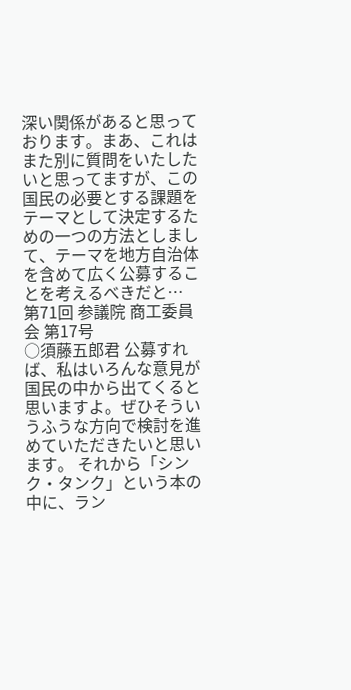深い関係があると思っております。まあ、これはまた別に質問をいたしたいと思ってますが、この国民の必要とする課題をテーマとして決定するための一つの方法としまして、テーマを地方自治体を含めて広く公募することを考えるべきだと…
第71回 参議院 商工委員会 第17号
○須藤五郎君 公募すれば、私はいろんな意見が国民の中から出てくると思いますよ。ぜひそういうふうな方向で検討を進めていただきたいと思います。 それから「シンク・タンク」という本の中に、ラン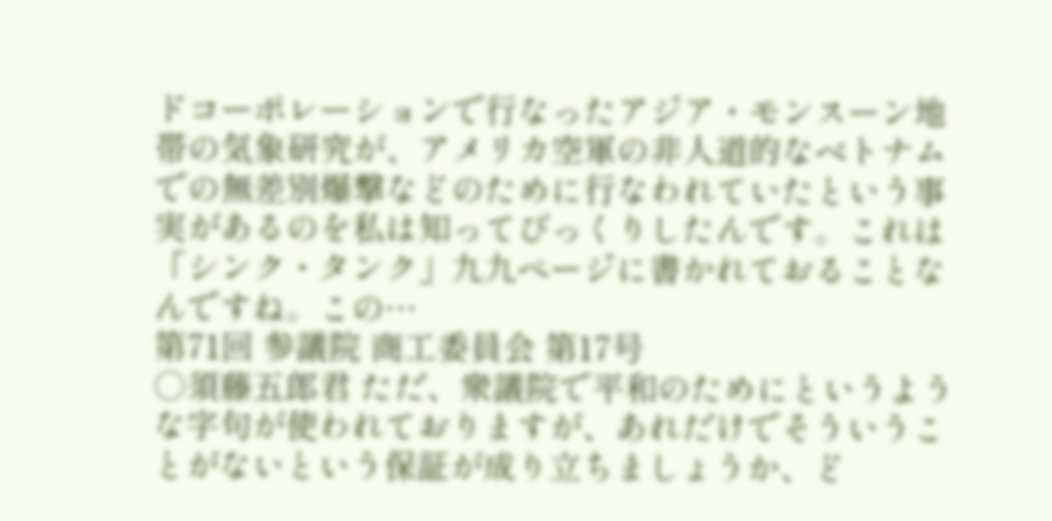ドコーポレーションで行なったアジア・モンスーン地帯の気象研究が、アメリカ空軍の非人道的なベトナムでの無差別爆撃などのために行なわれていたという事実があるのを私は知ってびっくりしたんです。これは「シンク・タンク」九九ページに書かれておることなんですね。この…
第71回 参議院 商工委員会 第17号
○須藤五郎君 ただ、衆議院で平和のためにというような字句が使われておりますが、あれだけでそういうことがないという保証が成り立ちましょうか、ど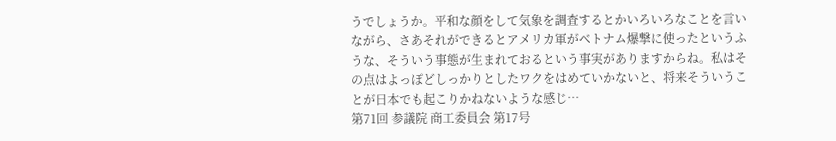うでしょうか。平和な顔をして気象を調査するとかいろいろなことを言いながら、さあそれができるとアメリカ軍がベトナム爆撃に使ったというふうな、そういう事態が生まれておるという事実がありますからね。私はその点はよっぽどしっかりとしたワクをはめていかないと、将来そういうことが日本でも起こりかねないような感じ…
第71回 参議院 商工委員会 第17号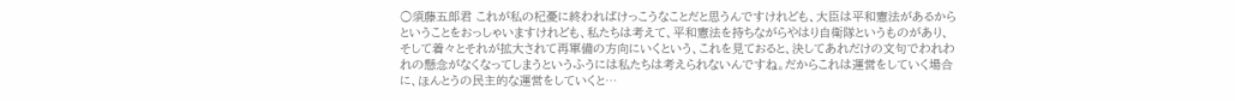○須藤五郎君 これが私の杞憂に終わればけっこうなことだと思うんですけれども、大臣は平和憲法があるからということをおっしゃいますけれども、私たちは考えて、平和憲法を持ちながらやはり自衛隊というものがあり、そして着々とそれが拡大されて再軍備の方向にいくという、これを見ておると、決してあれだけの文句でわれわれの懸念がなくなってしまうというふうには私たちは考えられないんですね。だからこれは運営をしていく場合に、ほんとうの民主的な運営をしていくと…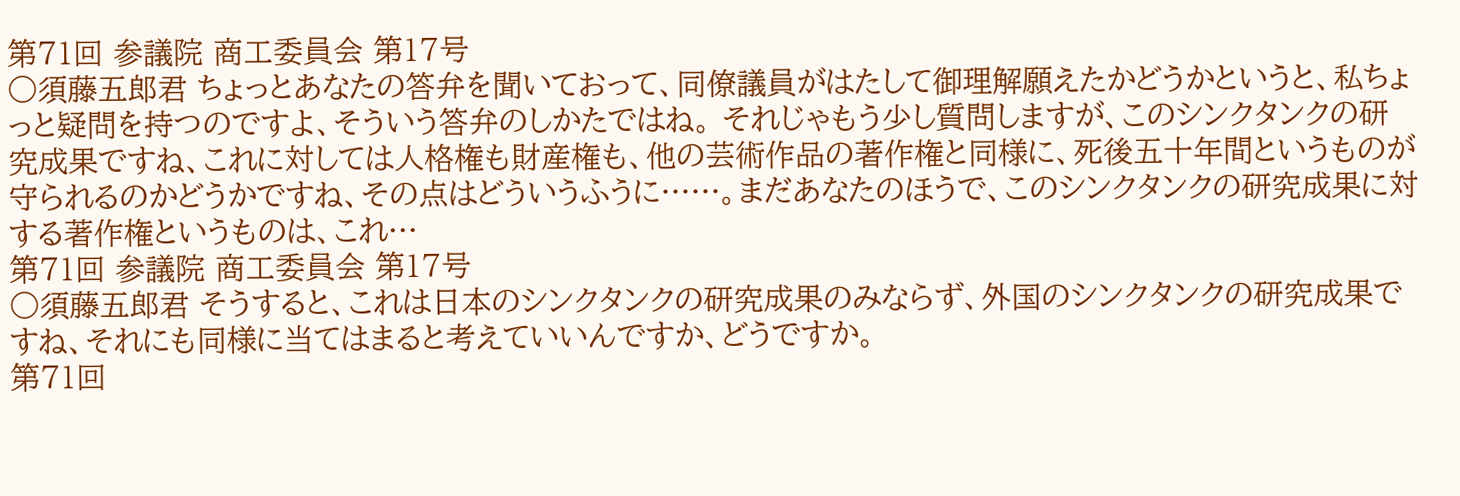第71回 参議院 商工委員会 第17号
○須藤五郎君 ちょっとあなたの答弁を聞いておって、同僚議員がはたして御理解願えたかどうかというと、私ちょっと疑問を持つのですよ、そういう答弁のしかたではね。 それじゃもう少し質問しますが、このシンクタンクの研究成果ですね、これに対しては人格権も財産権も、他の芸術作品の著作権と同様に、死後五十年間というものが守られるのかどうかですね、その点はどういうふうに……。まだあなたのほうで、このシンクタンクの研究成果に対する著作権というものは、これ…
第71回 参議院 商工委員会 第17号
○須藤五郎君 そうすると、これは日本のシンクタンクの研究成果のみならず、外国のシンクタンクの研究成果ですね、それにも同様に当てはまると考えていいんですか、どうですか。
第71回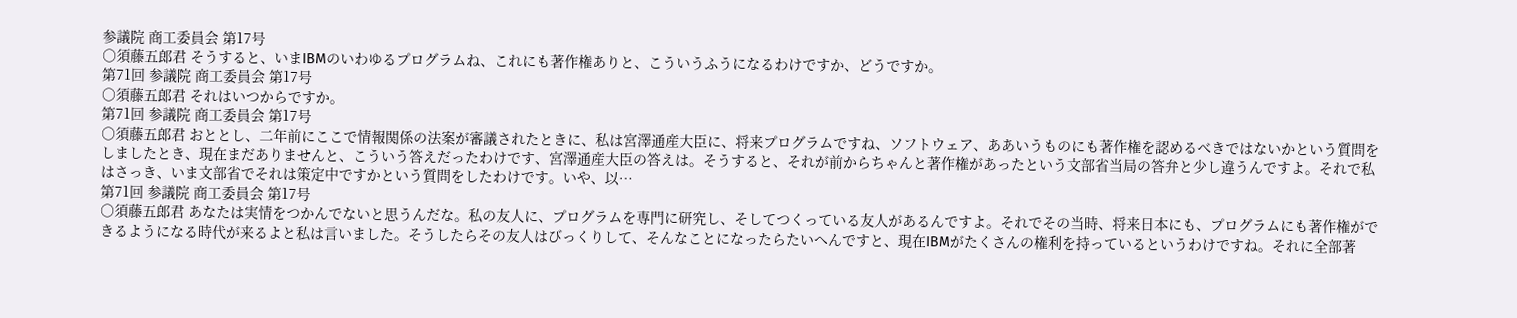参議院 商工委員会 第17号
○須藤五郎君 そうすると、いまIBMのいわゆるプログラムね、これにも著作権ありと、こういうふうになるわけですか、どうですか。
第71回 参議院 商工委員会 第17号
○須藤五郎君 それはいつからですか。
第71回 参議院 商工委員会 第17号
○須藤五郎君 おととし、二年前にここで情報関係の法案が審議されたときに、私は宮澤通産大臣に、将来プログラムですね、ソフトウェア、ああいうものにも著作権を認めるべきではないかという質問をしましたとき、現在まだありませんと、こういう答えだったわけです、宮澤通産大臣の答えは。そうすると、それが前からちゃんと著作権があったという文部省当局の答弁と少し違うんですよ。それで私はさっき、いま文部省でそれは策定中ですかという質問をしたわけです。いや、以…
第71回 参議院 商工委員会 第17号
○須藤五郎君 あなたは実情をつかんでないと思うんだな。私の友人に、プログラムを専門に研究し、そしてつくっている友人があるんですよ。それでその当時、将来日本にも、プログラムにも著作権ができるようになる時代が来るよと私は言いました。そうしたらその友人はびっくりして、そんなことになったらたいへんですと、現在IBMがたくさんの権利を持っているというわけですね。それに全部著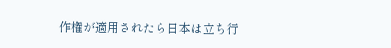作権が適用されたら日本は立ち行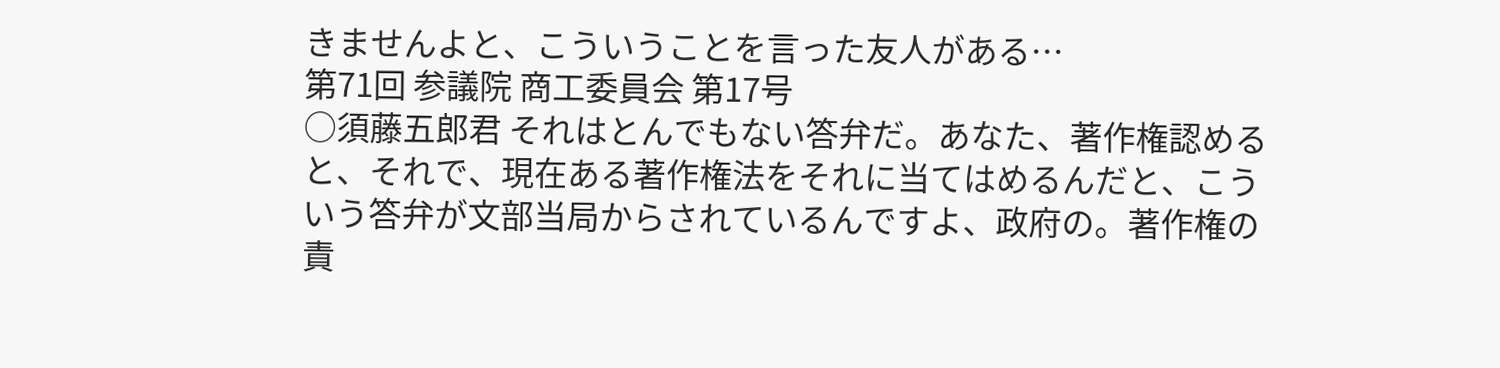きませんよと、こういうことを言った友人がある…
第71回 参議院 商工委員会 第17号
○須藤五郎君 それはとんでもない答弁だ。あなた、著作権認めると、それで、現在ある著作権法をそれに当てはめるんだと、こういう答弁が文部当局からされているんですよ、政府の。著作権の責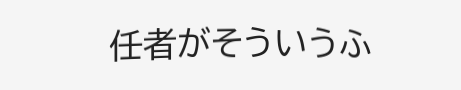任者がそういうふ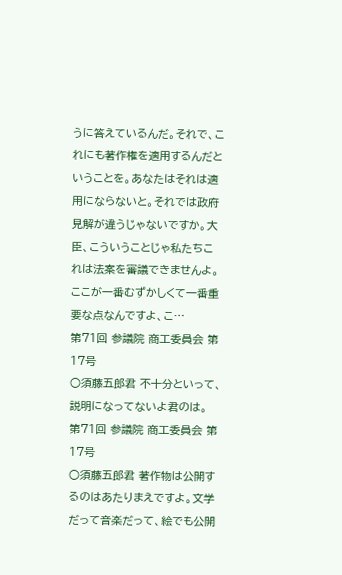うに答えているんだ。それで、これにも著作権を適用するんだということを。あなたはそれは適用にならないと。それでは政府見解が違うじゃないですか。大臣、こういうことじゃ私たちこれは法案を審議できませんよ。ここが一番むずかしくて一番重要な点なんですよ、こ…
第71回 参議院 商工委員会 第17号
○須藤五郎君 不十分といって、説明になってないよ君のは。
第71回 参議院 商工委員会 第17号
○須藤五郎君 著作物は公開するのはあたりまえですよ。文学だって音楽だって、絵でも公開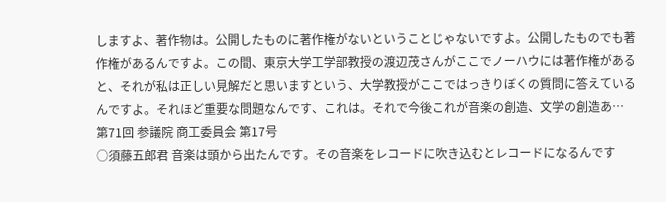しますよ、著作物は。公開したものに著作権がないということじゃないですよ。公開したものでも著作権があるんですよ。この間、東京大学工学部教授の渡辺茂さんがここでノーハウには著作権があると、それが私は正しい見解だと思いますという、大学教授がここではっきりぼくの質問に答えているんですよ。それほど重要な問題なんです、これは。それで今後これが音楽の創造、文学の創造あ…
第71回 参議院 商工委員会 第17号
○須藤五郎君 音楽は頭から出たんです。その音楽をレコードに吹き込むとレコードになるんです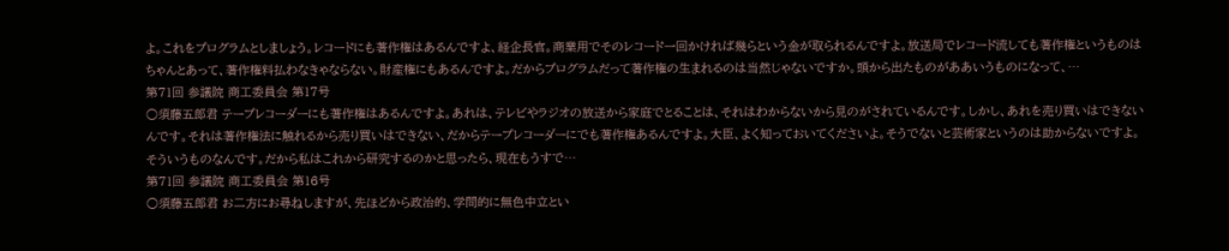よ。これをプログラムとしましょう。レコードにも著作権はあるんですよ、経企長官。商業用でそのレコード一回かければ幾らという金が取られるんですよ。放送局でレコード流しても著作権というものはちゃんとあって、著作権料払わなきゃならない。財産権にもあるんですよ。だからプログラムだって著作権の生まれるのは当然じゃないですか。頭から出たものがああいうものになって、…
第71回 参議院 商工委員会 第17号
○須藤五郎君 テープレコーダーにも著作権はあるんですよ。あれは、テレビやラジオの放送から家庭でとることは、それはわからないから見のがされているんです。しかし、あれを売り買いはできないんです。それは著作権法に触れるから売り買いはできない、だからテープレコーダーにでも著作権あるんですよ。大臣、よく知っておいてくださいよ。そうでないと芸術家というのは助からないですよ。そういうものなんです。だから私はこれから研究するのかと思ったら、現在もうすで…
第71回 参議院 商工委員会 第16号
○須藤五郎君 お二方にお尋ねしますが、先ほどから政治的、学問的に無色中立とい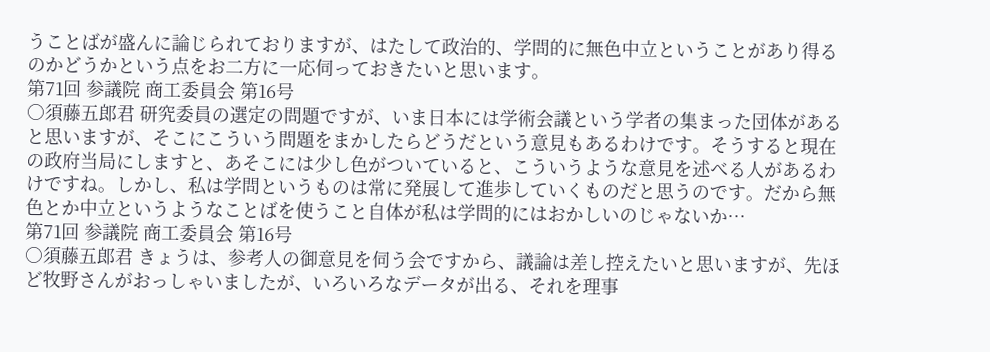うことばが盛んに論じられておりますが、はたして政治的、学問的に無色中立ということがあり得るのかどうかという点をお二方に一応伺っておきたいと思います。
第71回 参議院 商工委員会 第16号
○須藤五郎君 研究委員の選定の問題ですが、いま日本には学術会議という学者の集まった団体があると思いますが、そこにこういう問題をまかしたらどうだという意見もあるわけです。そうすると現在の政府当局にしますと、あそこには少し色がついていると、こういうような意見を述べる人があるわけですね。しかし、私は学問というものは常に発展して進歩していくものだと思うのです。だから無色とか中立というようなことばを使うこと自体が私は学問的にはおかしいのじゃないか…
第71回 参議院 商工委員会 第16号
○須藤五郎君 きょうは、参考人の御意見を伺う会ですから、議論は差し控えたいと思いますが、先ほど牧野さんがおっしゃいましたが、いろいろなデータが出る、それを理事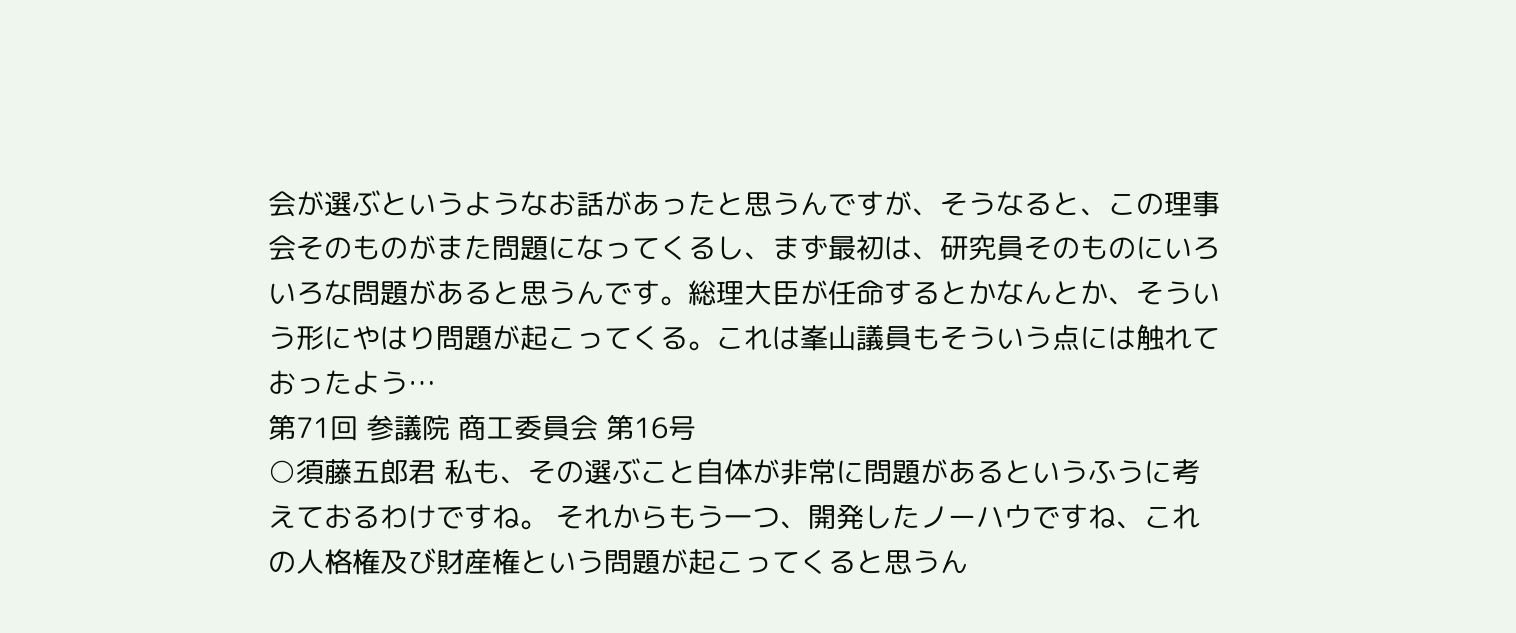会が選ぶというようなお話があったと思うんですが、そうなると、この理事会そのものがまた問題になってくるし、まず最初は、研究員そのものにいろいろな問題があると思うんです。総理大臣が任命するとかなんとか、そういう形にやはり問題が起こってくる。これは峯山議員もそういう点には触れておったよう…
第71回 参議院 商工委員会 第16号
○須藤五郎君 私も、その選ぶこと自体が非常に問題があるというふうに考えておるわけですね。 それからもう一つ、開発したノーハウですね、これの人格権及び財産権という問題が起こってくると思うん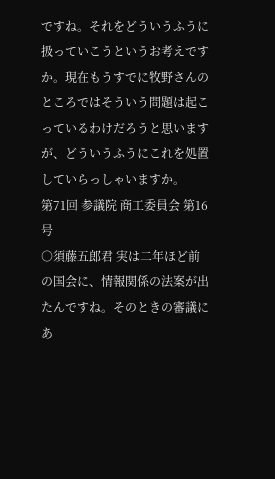ですね。それをどういうふうに扱っていこうというお考えですか。現在もうすでに牧野さんのところではそういう問題は起こっているわけだろうと思いますが、どういうふうにこれを処置していらっしゃいますか。
第71回 参議院 商工委員会 第16号
○須藤五郎君 実は二年ほど前の国会に、情報関係の法案が出たんですね。そのときの審議にあ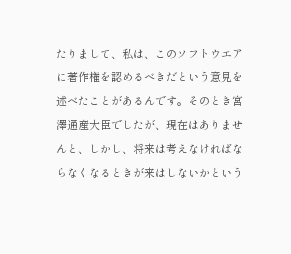たりまして、私は、このソフトウエアに著作権を認めるべきだという意見を述べたことがあるんです。そのとき宮澤通産大臣でしたが、現在はありませんと、しかし、将来は考えなければならなくなるときが来はしないかという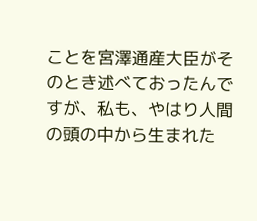ことを宮澤通産大臣がそのとき述べておったんですが、私も、やはり人間の頭の中から生まれた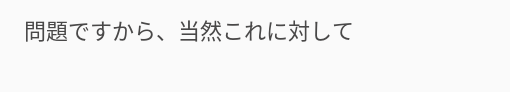問題ですから、当然これに対して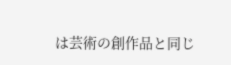は芸術の創作品と同じ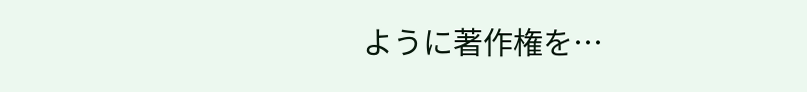ように著作権を…